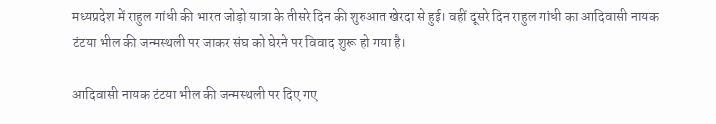मध्यप्रदेश में राहुल गांधी की भारत जोड़ो यात्रा के तीसरे दिन की शुरुआत खेरदा से हुई। वहीं दूसरे दिन राहुल गांधी का आदिवासी नायक टंटया भील की जन्मस्थली पर जाकर संघ को घेरने पर विवाद शुरू हो गया है।

आदिवासी नायक टंटया भील की जन्मस्थली पर दिए गए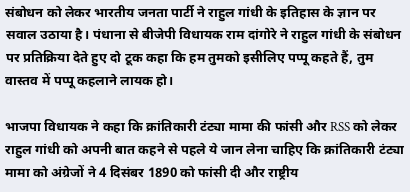संबोधन को लेकर भारतीय जनता पार्टी ने राहुल गांधी के इतिहास के ज्ञान पर सवाल उठाया है। पंधाना से बीजेपी विधायक राम दांगोरे ने राहुल गांधी के संबोधन पर प्रतिक्रिया देते हुए दो टूक कहा कि हम तुमको इसीलिए पप्पू कहते हैं, तुम वास्तव में पप्पू कहलाने लायक हो।

भाजपा विधायक ने कहा कि क्रांतिकारी टंट्या मामा की फांसी और RSS को लेकर राहुल गांधी को अपनी बात कहने से पहले ये जान लेना चाहिए कि क्रांतिकारी टंट्या मामा को अंग्रेजों ने 4 दिसंबर 1890 को फांसी दी और राष्ट्रीय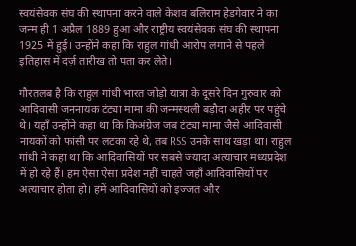स्वयंसेवक संघ की स्थापना करने वाले केशव बलिराम हेडगेवार ने का जन्म ही 1 अप्रैल 1889 हुआ और राष्ट्रीय स्वयंसेवक संघ की स्थापना 1925 में हुई। उन्होंने कहा कि राहुल गांधी आरोप लगाने से पहले इतिहास में दर्ज़ तारीख तो पता कर लेते।

गौरतलब है कि राहुल गांधी भारत जोड़ो यात्रा के दूसरे दिन गुरुवार को आदिवासी जननायक टंट्या मामा की जन्मस्थली बड़ौदा अहीर पर पहुंचे थे। यहाँ उन्होंने कहा था कि किअंग्रेज जब टंट्या मामा जैसे आदिवासी नायकों को फांसी पर लटका रहे थे, तब RSS उनके साथ खड़ा था। राहुल गांधी ने कहा था कि आदिवासियों पर सबसे ज्यादा अत्याचार मध्यप्रदेश में हो रहे हैं। हम ऐसा ऐसा प्रदेश नहीं चाहते जहाँ आदिवासियों पर अत्याचार होता हो। हमें आदिवासियों को इज्जत और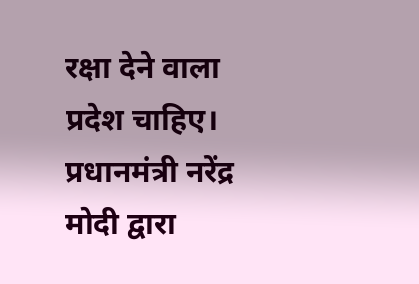रक्षा देने वाला प्रदेश चाहिए। प्रधानमंत्री नरेंद्र मोदी द्वारा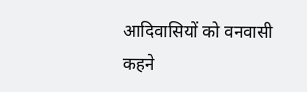आदिवासियों को वनवासी कहने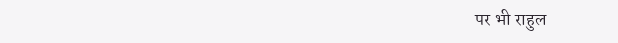पर भी राहुल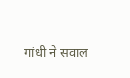गांधी ने सवाल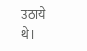उठाये थे।